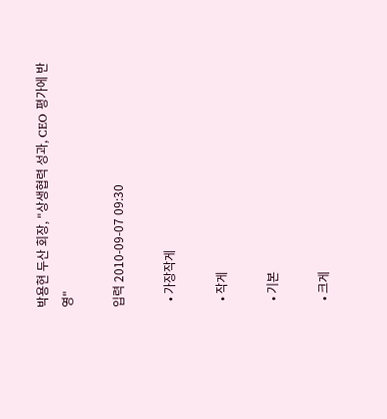박용현 두산 회장, "상생협력 성과, CEO 평가에 반영"

입력 2010-09-07 09:30

  • 가장작게

  • 작게

  • 기본

  • 크게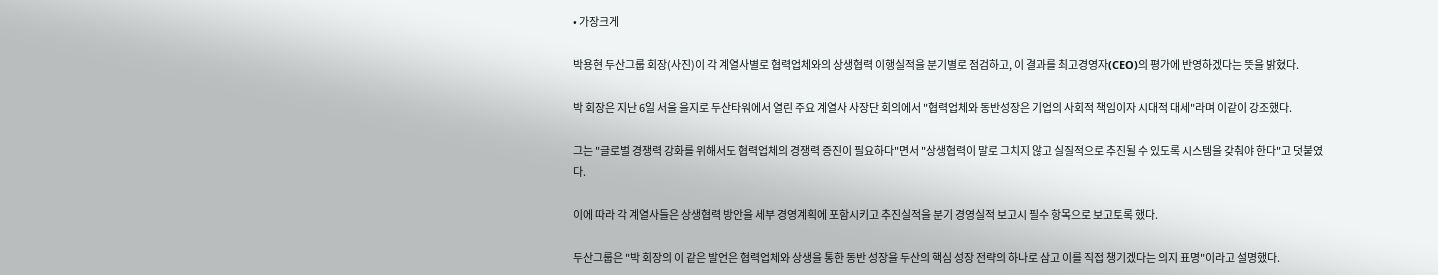• 가장크게

박용현 두산그룹 회장(사진)이 각 계열사별로 협력업체와의 상생협력 이행실적을 분기별로 점검하고, 이 결과를 최고경영자(CEO)의 평가에 반영하겠다는 뜻을 밝혔다.

박 회장은 지난 6일 서울 을지로 두산타워에서 열린 주요 계열사 사장단 회의에서 "협력업체와 동반성장은 기업의 사회적 책임이자 시대적 대세"라며 이같이 강조했다.

그는 "글로벌 경쟁력 강화를 위해서도 협력업체의 경쟁력 증진이 필요하다"면서 "상생협력이 말로 그치지 않고 실질적으로 추진될 수 있도록 시스템을 갖춰야 한다"고 덧붙였다.

이에 따라 각 계열사들은 상생협력 방안을 세부 경영계획에 포함시키고 추진실적을 분기 경영실적 보고시 필수 항목으로 보고토록 했다.

두산그룹은 "박 회장의 이 같은 발언은 협력업체와 상생을 통한 동반 성장을 두산의 핵심 성장 전략의 하나로 삼고 이를 직접 챙기겠다는 의지 표명"이라고 설명했다.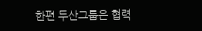한편 두산그룹은 협력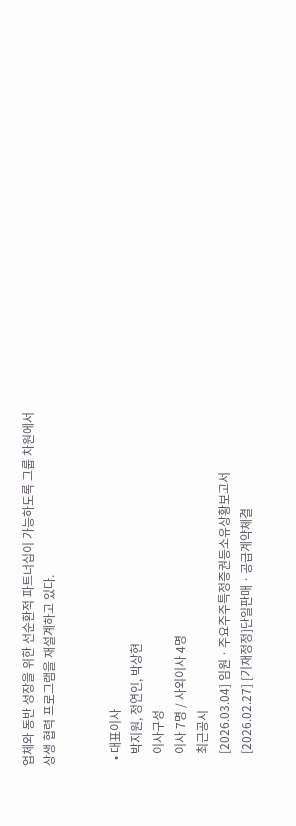업체와 동반 성장을 위한 선순환적 파트너십이 가능하도록 그룹 차원에서 상생 협력 프로그램을 재설계하고 있다.


  • 대표이사
    박지원, 정연인, 박상현
    이사구성
    이사 7명 / 사외이사 4명
    최근공시
    [2026.03.04] 임원ㆍ주요주주특정증권등소유상황보고서
    [2026.02.27] [기재정정]단일판매ㆍ공급계약체결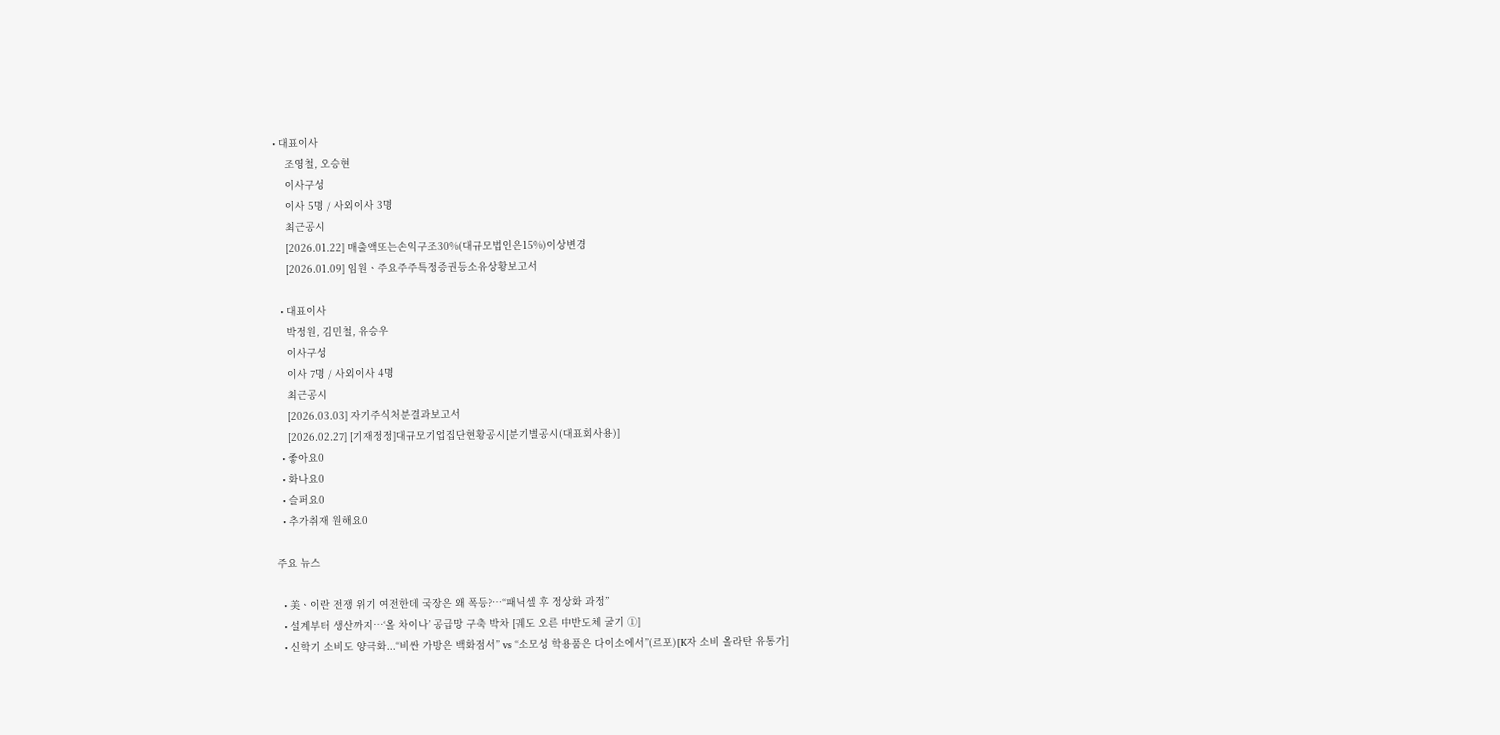• 대표이사
    조영철, 오승현
    이사구성
    이사 5명 / 사외이사 3명
    최근공시
    [2026.01.22] 매출액또는손익구조30%(대규모법인은15%)이상변경
    [2026.01.09] 임원ㆍ주요주주특정증권등소유상황보고서

  • 대표이사
    박정원, 김민철, 유승우
    이사구성
    이사 7명 / 사외이사 4명
    최근공시
    [2026.03.03] 자기주식처분결과보고서
    [2026.02.27] [기재정정]대규모기업집단현황공시[분기별공시(대표회사용)]
  • 좋아요0
  • 화나요0
  • 슬퍼요0
  • 추가취재 원해요0

주요 뉴스

  • 美ㆍ이란 전쟁 위기 여전한데 국장은 왜 폭등?⋯“패닉셀 후 정상화 과정”
  • 설계부터 생산까지…‘올 차이나’ 공급망 구축 박차 [궤도 오른 中반도체 굴기 ①]
  • 신학기 소비도 양극화...“비싼 가방은 백화점서” vs “소모성 학용품은 다이소에서”(르포)[K자 소비 올라탄 유통가]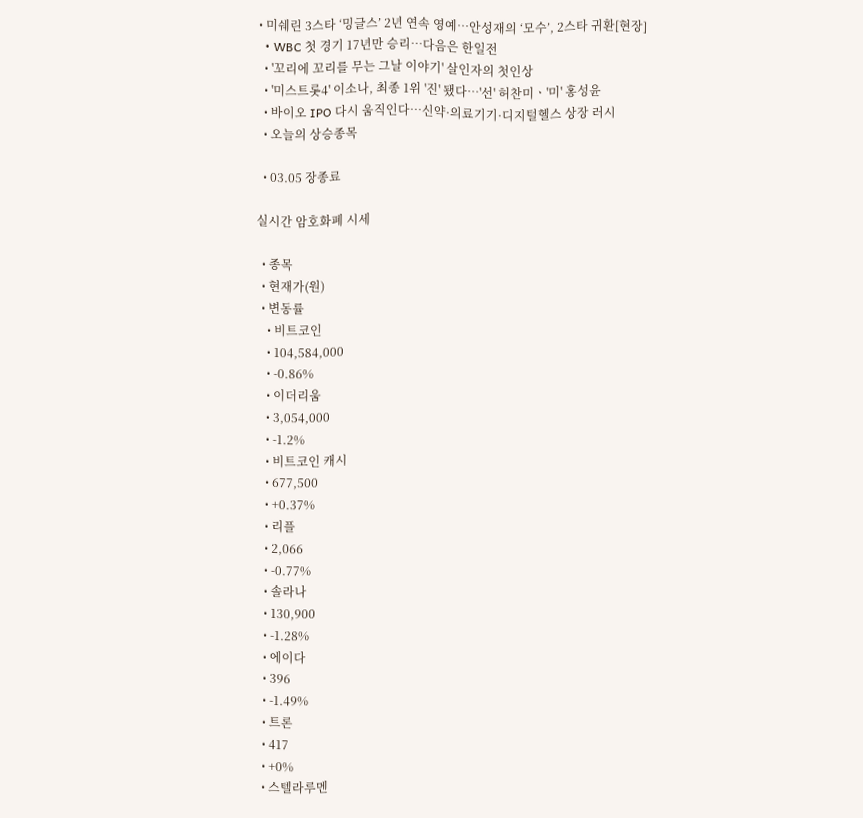• 미쉐린 3스타 ‘밍글스’ 2년 연속 영예…안성재의 ‘모수’, 2스타 귀환[현장]
  • WBC 첫 경기 17년만 승리…다음은 한일전
  • '꼬리에 꼬리를 무는 그날 이야기' 살인자의 첫인상
  • '미스트롯4' 이소나, 최종 1위 '진' 됐다⋯'선' 허찬미ㆍ'미' 홍성윤
  • 바이오 IPO 다시 움직인다…신약·의료기기·디지털헬스 상장 러시
  • 오늘의 상승종목

  • 03.05 장종료

실시간 암호화폐 시세

  • 종목
  • 현재가(원)
  • 변동률
    • 비트코인
    • 104,584,000
    • -0.86%
    • 이더리움
    • 3,054,000
    • -1.2%
    • 비트코인 캐시
    • 677,500
    • +0.37%
    • 리플
    • 2,066
    • -0.77%
    • 솔라나
    • 130,900
    • -1.28%
    • 에이다
    • 396
    • -1.49%
    • 트론
    • 417
    • +0%
    • 스텔라루멘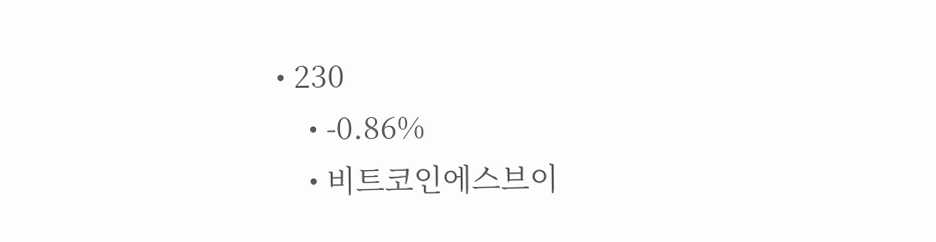• 230
    • -0.86%
    • 비트코인에스브이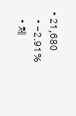• 21,680
    • -2.91%
    • 체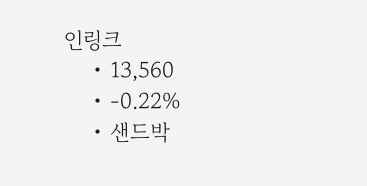인링크
    • 13,560
    • -0.22%
    • 샌드박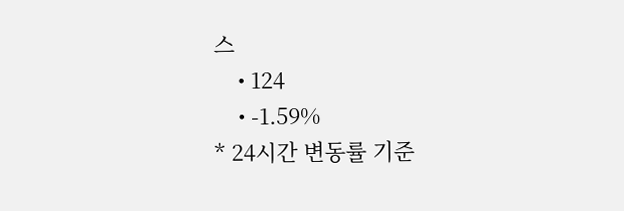스
    • 124
    • -1.59%
* 24시간 변동률 기준